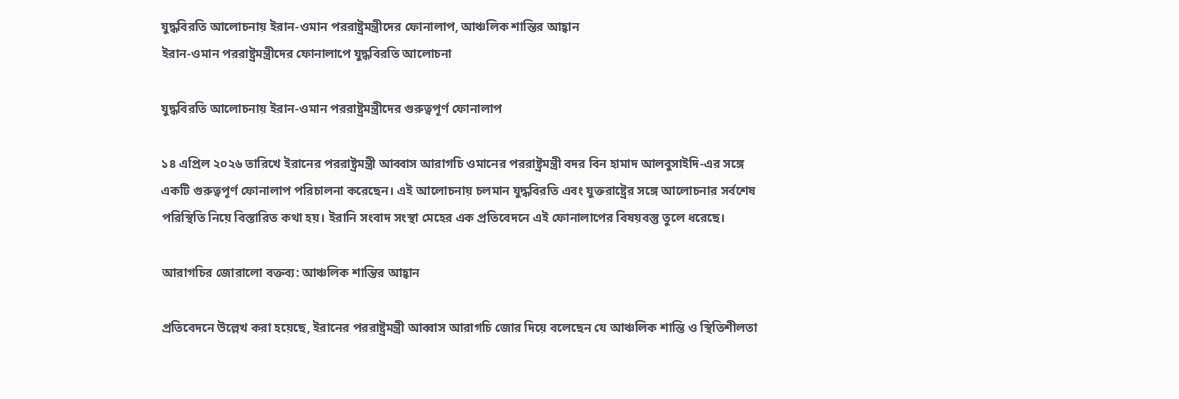যুদ্ধবিরতি আলোচনায় ইরান-ওমান পররাষ্ট্রমন্ত্রীদের ফোনালাপ, আঞ্চলিক শান্তির আহ্বান
ইরান-ওমান পররাষ্ট্রমন্ত্রীদের ফোনালাপে যুদ্ধবিরতি আলোচনা

যুদ্ধবিরতি আলোচনায় ইরান-ওমান পররাষ্ট্রমন্ত্রীদের গুরুত্বপূর্ণ ফোনালাপ

১৪ এপ্রিল ২০২৬ তারিখে ইরানের পররাষ্ট্রমন্ত্রী আব্বাস আরাগচি ওমানের পররাষ্ট্রমন্ত্রী বদর বিন হামাদ আলবুসাইদি-এর সঙ্গে একটি গুরুত্বপূর্ণ ফোনালাপ পরিচালনা করেছেন। এই আলোচনায় চলমান যুদ্ধবিরতি এবং যুক্তরাষ্ট্রের সঙ্গে আলোচনার সর্বশেষ পরিস্থিতি নিয়ে বিস্তারিত কথা হয়। ইরানি সংবাদ সংস্থা মেহের এক প্রতিবেদনে এই ফোনালাপের বিষয়বস্তু তুলে ধরেছে।

আরাগচির জোরালো বক্তব্য: আঞ্চলিক শান্তির আহ্বান

প্রতিবেদনে উল্লেখ করা হয়েছে, ইরানের পররাষ্ট্রমন্ত্রী আব্বাস আরাগচি জোর দিয়ে বলেছেন যে আঞ্চলিক শান্তি ও স্থিতিশীলতা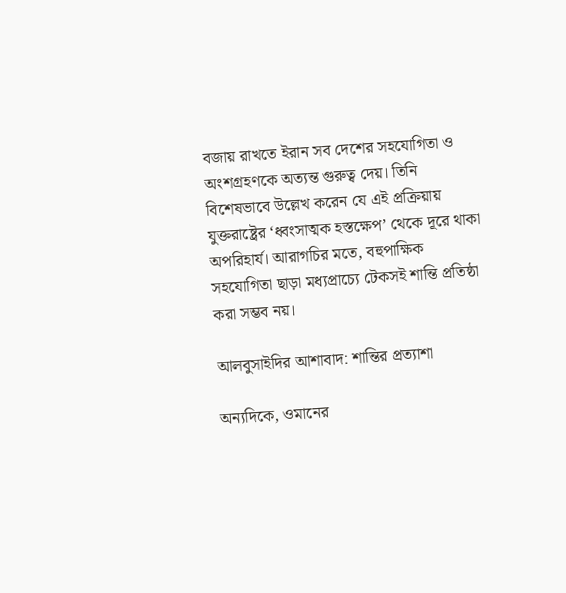বজায় রাখতে ইরান সব দেশের সহযোগিতা ও অংশগ্রহণকে অত্যন্ত গুরুত্ব দেয়। তিনি বিশেষভাবে উল্লেখ করেন যে এই প্রক্রিয়ায় যুক্তরাষ্ট্রের ‘ধ্বংসাত্মক হস্তক্ষেপ’ থেকে দূরে থাকা অপরিহার্য। আরাগচির মতে, বহুপাক্ষিক সহযোগিতা ছাড়া মধ্যপ্রাচ্যে টেকসই শান্তি প্রতিষ্ঠা করা সম্ভব নয়।

আলবুসাইদির আশাবাদ: শান্তির প্রত্যাশা

অন্যদিকে, ওমানের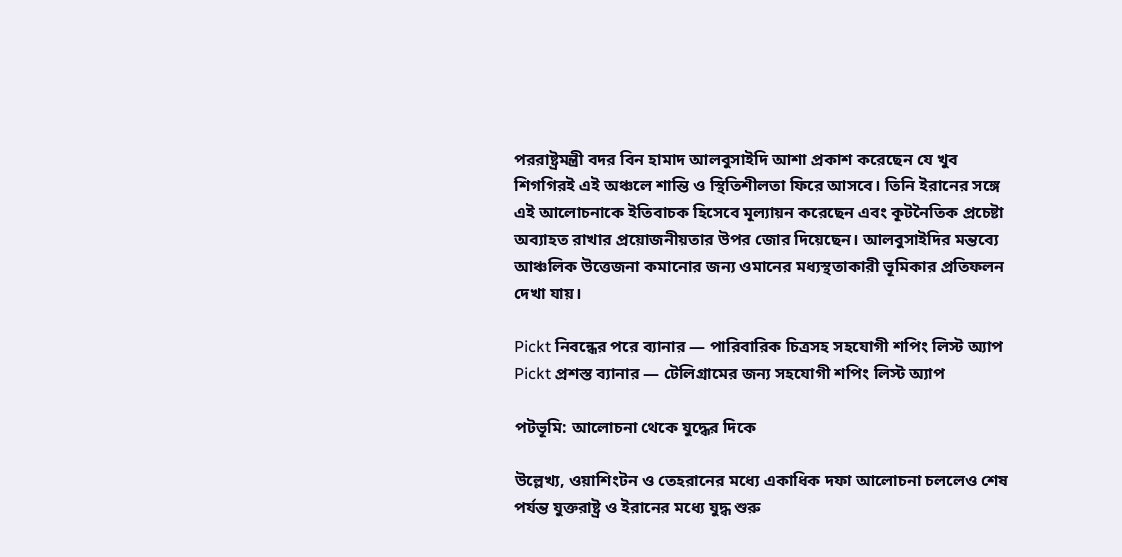পররাষ্ট্রমন্ত্রী বদর বিন হামাদ আলবুসাইদি আশা প্রকাশ করেছেন যে খুব শিগগিরই এই অঞ্চলে শান্তি ও স্থিতিশীলতা ফিরে আসবে। তিনি ইরানের সঙ্গে এই আলোচনাকে ইতিবাচক হিসেবে মূল্যায়ন করেছেন এবং কূটনৈতিক প্রচেষ্টা অব্যাহত রাখার প্রয়োজনীয়তার উপর জোর দিয়েছেন। আলবুসাইদির মন্তব্যে আঞ্চলিক উত্তেজনা কমানোর জন্য ওমানের মধ্যস্থতাকারী ভূমিকার প্রতিফলন দেখা যায়।

Pickt নিবন্ধের পরে ব্যানার — পারিবারিক চিত্রসহ সহযোগী শপিং লিস্ট অ্যাপ
Pickt প্রশস্ত ব্যানার — টেলিগ্রামের জন্য সহযোগী শপিং লিস্ট অ্যাপ

পটভূমি: আলোচনা থেকে যুদ্ধের দিকে

উল্লেখ্য, ওয়াশিংটন ও তেহরানের মধ্যে একাধিক দফা আলোচনা চললেও শেষ পর্যন্ত যুক্তরাষ্ট্র ও ইরানের মধ্যে যুদ্ধ শুরু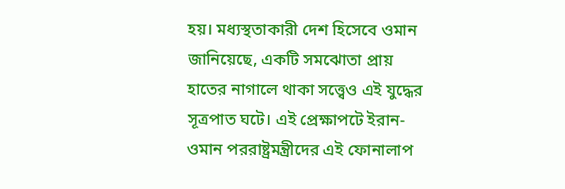হয়। মধ্যস্থতাকারী দেশ হিসেবে ওমান জানিয়েছে, একটি সমঝোতা প্রায় হাতের নাগালে থাকা সত্ত্বেও এই যুদ্ধের সূত্রপাত ঘটে। এই প্রেক্ষাপটে ইরান-ওমান পররাষ্ট্রমন্ত্রীদের এই ফোনালাপ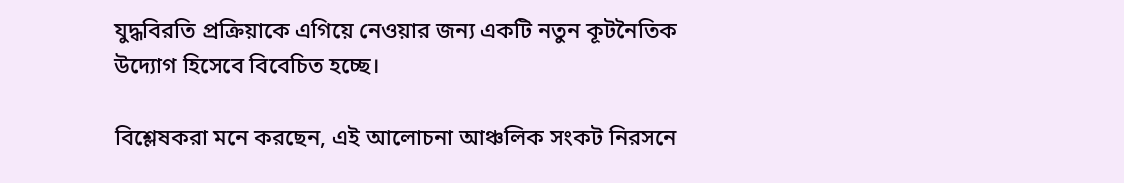যুদ্ধবিরতি প্রক্রিয়াকে এগিয়ে নেওয়ার জন্য একটি নতুন কূটনৈতিক উদ্যোগ হিসেবে বিবেচিত হচ্ছে।

বিশ্লেষকরা মনে করছেন, এই আলোচনা আঞ্চলিক সংকট নিরসনে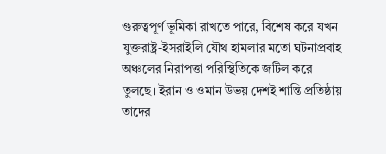গুরুত্বপূর্ণ ভূমিকা রাখতে পারে, বিশেষ করে যখন যুক্তরাষ্ট্র-ইসরাইলি যৌথ হামলার মতো ঘটনাপ্রবাহ অঞ্চলের নিরাপত্তা পরিস্থিতিকে জটিল করে তুলছে। ইরান ও ওমান উভয় দেশই শান্তি প্রতিষ্ঠায় তাদের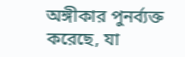অঙ্গীকার পুনর্ব্যক্ত করেছে, যা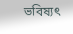ভবিষ্যৎ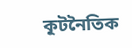কূটনৈতিক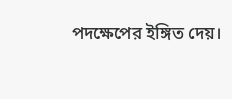পদক্ষেপের ইঙ্গিত দেয়।